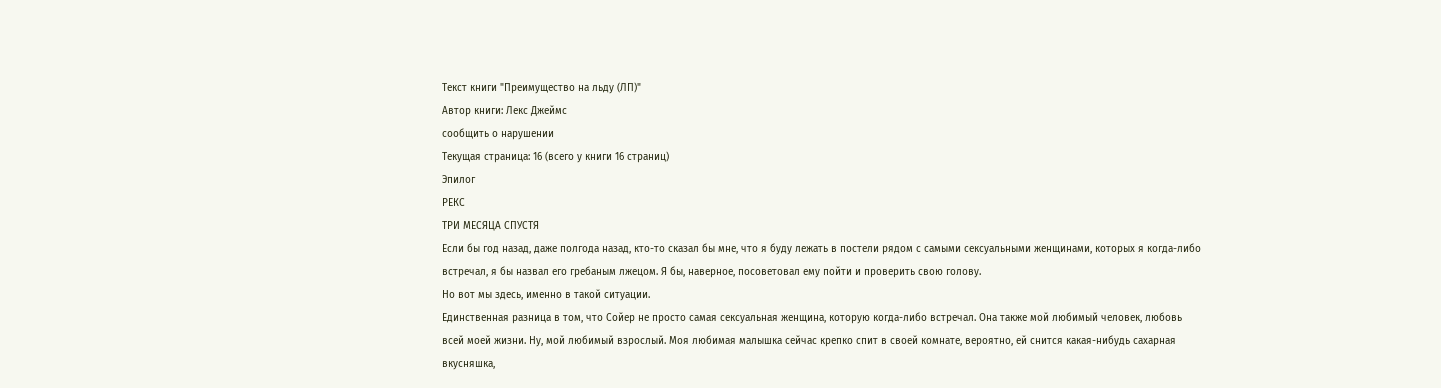Текст книги "Преимущество на льду (ЛП)"
Автор книги: Лекс Джеймс
сообщить о нарушении
Текущая страница: 16 (всего у книги 16 страниц)
Эпилог
РЕКС
ТРИ МЕСЯЦА СПУСТЯ
Если бы год назад, даже полгода назад, кто-то сказал бы мне, что я буду лежать в постели рядом с самыми сексуальными женщинами, которых я когда-либо встречал, я бы назвал его гребаным лжецом. Я бы, наверное, посоветовал ему пойти и проверить свою голову.
Но вот мы здесь, именно в такой ситуации.
Единственная разница в том, что Сойер не просто самая сексуальная женщина, которую когда-либо встречал. Она также мой любимый человек, любовь всей моей жизни. Ну, мой любимый взрослый. Моя любимая малышка сейчас крепко спит в своей комнате, вероятно, ей снится какая-нибудь сахарная вкусняшка,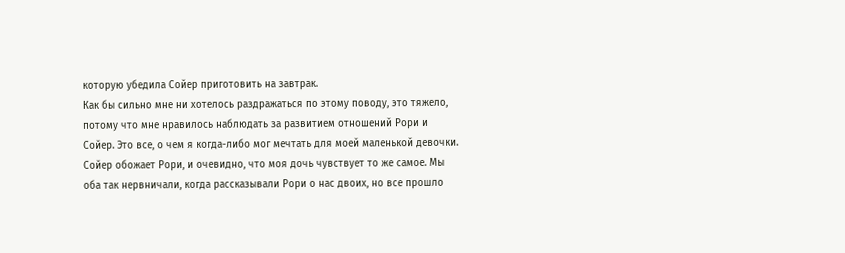которую убедила Сойер приготовить на завтрак.
Как бы сильно мне ни хотелось раздражаться по этому поводу, это тяжело, потому что мне нравилось наблюдать за развитием отношений Рори и Сойер. Это все, о чем я когда-либо мог мечтать для моей маленькой девочки. Сойер обожает Рори, и очевидно, что моя дочь чувствует то же самое. Мы оба так нервничали, когда рассказывали Рори о нас двоих, но все прошло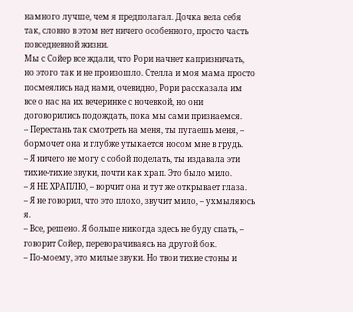намного лучше, чем я предполагал. Дочка вела себя так, словно в этом нет ничего особенного, просто часть повседневной жизни.
Мы с Сойер все ждали, что Рори начнет капризничать, но этого так и не произошло. Стелла и моя мама просто посмеялись над нами, очевидно, Рори рассказала им все о нас на их вечеринке с ночевкой, но они договорились подождать, пока мы сами признаемся.
– Перестань так смотреть на меня, ты пугаешь меня, – бормочет она и глубже утыкается носом мне в грудь.
– Я ничего не могу с собой поделать, ты издавала эти тихие-тихие звуки, почти как храп. Это было мило.
– Я НЕ ХРАПЛЮ, – ворчит она и тут же открывает глаза.
– Я не говорил, что это плохо, звучит мило, – ухмыляюсь я.
– Все, решено. Я больше никогда здесь не буду спать, – говорит Сойер, переворачиваясь на другой бок.
– По-моему, это милые звуки. Но твои тихие стоны и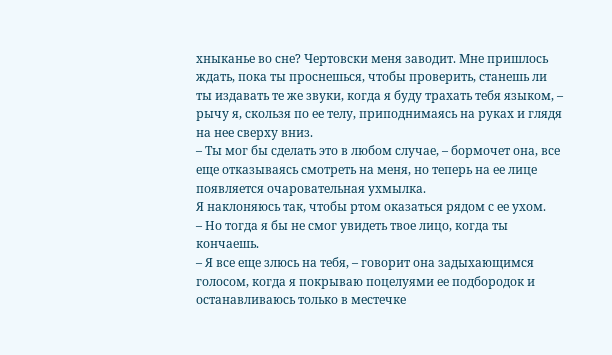хныканье во сне? Чертовски меня заводит. Мне пришлось ждать, пока ты проснешься, чтобы проверить, станешь ли ты издавать те же звуки, когда я буду трахать тебя языком, – рычу я, скользя по ее телу, приподнимаясь на руках и глядя на нее сверху вниз.
– Ты мог бы сделать это в любом случае, – бормочет она, все еще отказываясь смотреть на меня, но теперь на ее лице появляется очаровательная ухмылка.
Я наклоняюсь так, чтобы ртом оказаться рядом с ее ухом.
– Но тогда я бы не смог увидеть твое лицо, когда ты кончаешь.
– Я все еще злюсь на тебя, – говорит она задыхающимся голосом, когда я покрываю поцелуями ее подбородок и останавливаюсь только в местечке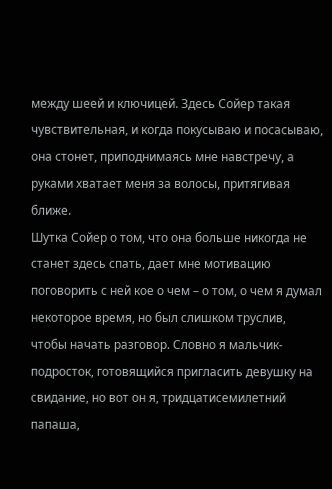между шеей и ключицей. Здесь Сойер такая чувствительная, и когда покусываю и посасываю, она стонет, приподнимаясь мне навстречу, а руками хватает меня за волосы, притягивая ближе.
Шутка Сойер о том, что она больше никогда не станет здесь спать, дает мне мотивацию поговорить с ней кое о чем – о том, о чем я думал некоторое время, но был слишком труслив, чтобы начать разговор. Словно я мальчик-подросток, готовящийся пригласить девушку на свидание, но вот он я, тридцатисемилетний папаша,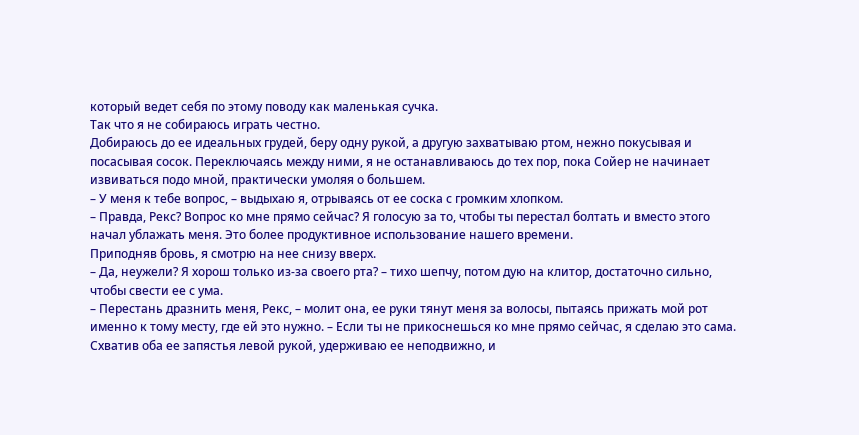который ведет себя по этому поводу как маленькая сучка.
Так что я не собираюсь играть честно.
Добираюсь до ее идеальных грудей, беру одну рукой, а другую захватываю ртом, нежно покусывая и посасывая сосок. Переключаясь между ними, я не останавливаюсь до тех пор, пока Сойер не начинает извиваться подо мной, практически умоляя о большем.
– У меня к тебе вопрос, – выдыхаю я, отрываясь от ее соска с громким хлопком.
– Правда, Рекс? Вопрос ко мне прямо сейчас? Я голосую за то, чтобы ты перестал болтать и вместо этого начал ублажать меня. Это более продуктивное использование нашего времени.
Приподняв бровь, я смотрю на нее снизу вверх.
– Да, неужели? Я хорош только из-за своего рта? – тихо шепчу, потом дую на клитор, достаточно сильно, чтобы свести ее с ума.
– Перестань дразнить меня, Рекс, – молит она, ее руки тянут меня за волосы, пытаясь прижать мой рот именно к тому месту, где ей это нужно. – Если ты не прикоснешься ко мне прямо сейчас, я сделаю это сама.
Схватив оба ее запястья левой рукой, удерживаю ее неподвижно, и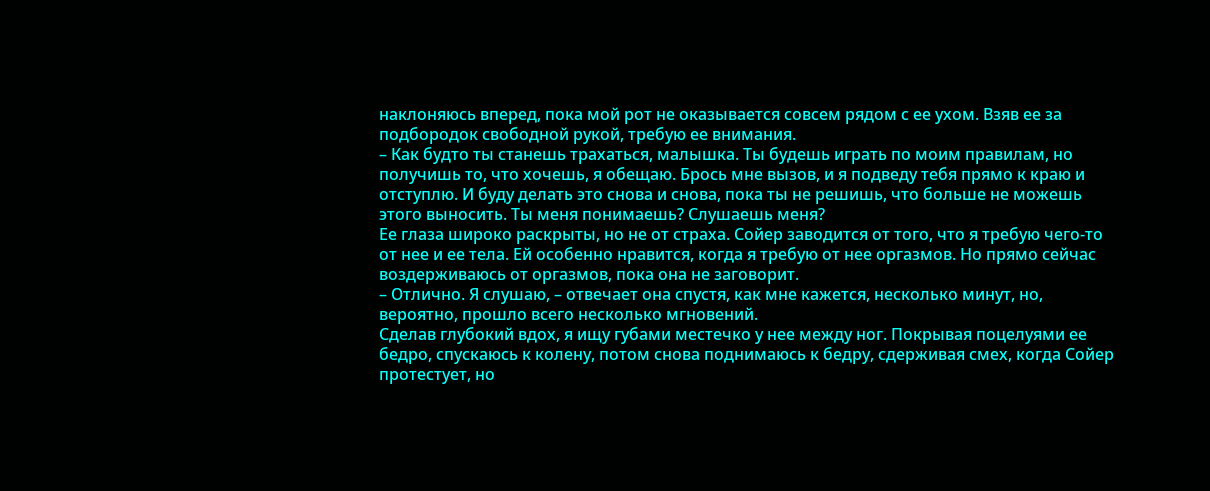наклоняюсь вперед, пока мой рот не оказывается совсем рядом с ее ухом. Взяв ее за подбородок свободной рукой, требую ее внимания.
– Как будто ты станешь трахаться, малышка. Ты будешь играть по моим правилам, но получишь то, что хочешь, я обещаю. Брось мне вызов, и я подведу тебя прямо к краю и отступлю. И буду делать это снова и снова, пока ты не решишь, что больше не можешь этого выносить. Ты меня понимаешь? Слушаешь меня?
Ее глаза широко раскрыты, но не от страха. Сойер заводится от того, что я требую чего-то от нее и ее тела. Ей особенно нравится, когда я требую от нее оргазмов. Но прямо сейчас воздерживаюсь от оргазмов, пока она не заговорит.
– Отлично. Я слушаю, – отвечает она спустя, как мне кажется, несколько минут, но, вероятно, прошло всего несколько мгновений.
Сделав глубокий вдох, я ищу губами местечко у нее между ног. Покрывая поцелуями ее бедро, спускаюсь к колену, потом снова поднимаюсь к бедру, сдерживая смех, когда Сойер протестует, но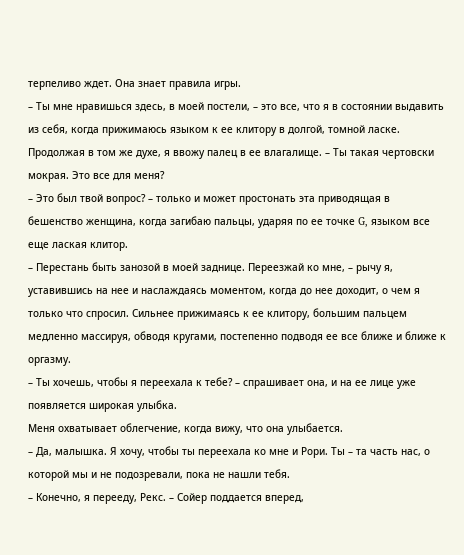терпеливо ждет. Она знает правила игры.
– Ты мне нравишься здесь, в моей постели, – это все, что я в состоянии выдавить из себя, когда прижимаюсь языком к ее клитору в долгой, томной ласке. Продолжая в том же духе, я ввожу палец в ее влагалище. – Ты такая чертовски мокрая. Это все для меня?
– Это был твой вопрос? – только и может простонать эта приводящая в бешенство женщина, когда загибаю пальцы, ударяя по ее точке G, языком все еще лаская клитор.
– Перестань быть занозой в моей заднице. Переезжай ко мне, – рычу я, уставившись на нее и наслаждаясь моментом, когда до нее доходит, о чем я только что спросил. Сильнее прижимаясь к ее клитору, большим пальцем медленно массируя, обводя кругами, постепенно подводя ее все ближе и ближе к оргазму.
– Ты хочешь, чтобы я переехала к тебе? – спрашивает она, и на ее лице уже появляется широкая улыбка.
Меня охватывает облегчение, когда вижу, что она улыбается.
– Да, малышка. Я хочу, чтобы ты переехала ко мне и Рори. Ты – та часть нас, о которой мы и не подозревали, пока не нашли тебя.
– Конечно, я перееду, Рекс. – Сойер поддается вперед,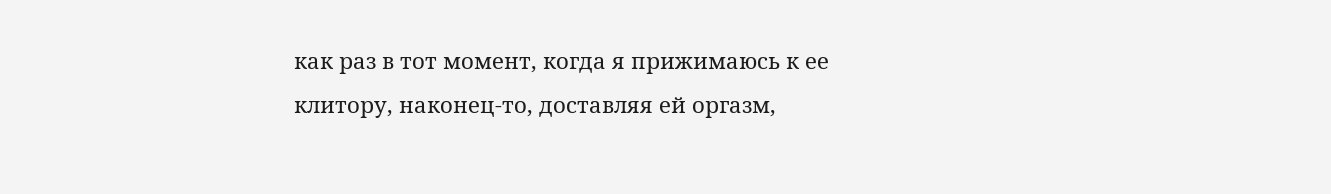как раз в тот момент, когда я прижимаюсь к ее клитору, наконец-то, доставляя ей оргазм,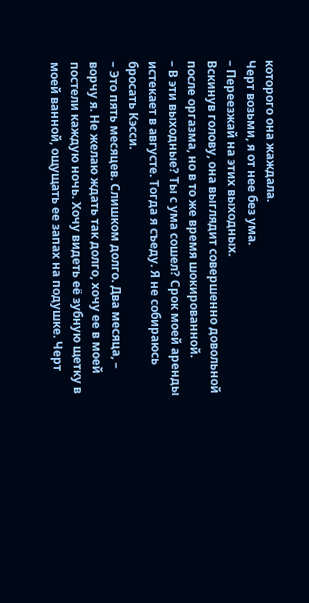которого она жаждала.
Черт возьми, я от нее без ума.
– Переезжай на этих выходных.
Вскинув голову, она выглядит совершенно довольной после оргазма, но в то же время шокированной.
– В эти выходные? Ты с ума сошел? Срок моей аренды истекает в августе. Тогда я съеду. Я не собираюсь бросать Кэсси.
– Это пять месяцев. Слишком долго. Два месяца, – ворчу я. Не желаю ждать так долго, хочу ее в моей постели каждую ночь. Хочу видеть её зубную щетку в моей ванной, ощущать ее запах на подушке. Черт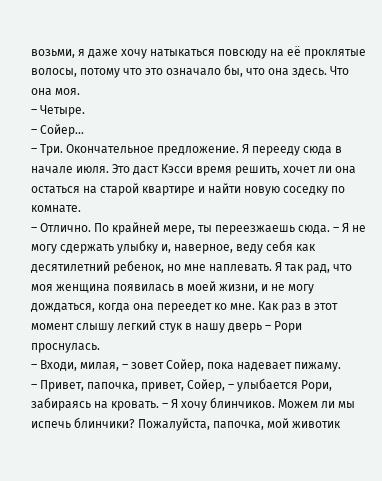возьми, я даже хочу натыкаться повсюду на её проклятые волосы, потому что это означало бы, что она здесь. Что она моя.
– Четыре.
– Сойер…
– Три. Окончательное предложение. Я перееду сюда в начале июля. Это даст Кэсси время решить, хочет ли она остаться на старой квартире и найти новую соседку по комнате.
– Отлично. По крайней мере, ты переезжаешь сюда. – Я не могу сдержать улыбку и, наверное, веду себя как десятилетний ребенок, но мне наплевать. Я так рад, что моя женщина появилась в моей жизни, и не могу дождаться, когда она переедет ко мне. Как раз в этот момент слышу легкий стук в нашу дверь – Рори проснулась.
– Входи, милая, – зовет Сойер, пока надевает пижаму.
– Привет, папочка, привет, Сойер, – улыбается Рори, забираясь на кровать. – Я хочу блинчиков. Можем ли мы испечь блинчики? Пожалуйста, папочка, мой животик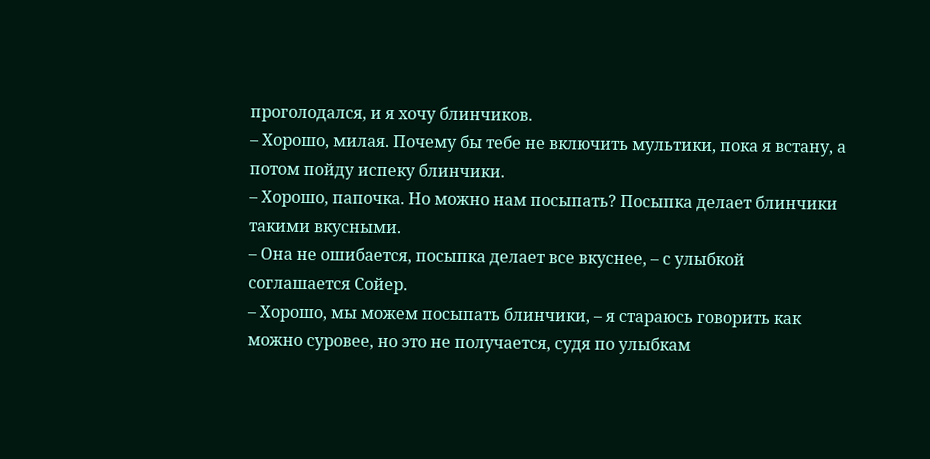проголодался, и я хочу блинчиков.
– Хорошо, милая. Почему бы тебе не включить мультики, пока я встану, а потом пойду испеку блинчики.
– Хорошо, папочка. Но можно нам посыпать? Посыпка делает блинчики такими вкусными.
– Она не ошибается, посыпка делает все вкуснее, – с улыбкой соглашается Сойер.
– Хорошо, мы можем посыпать блинчики, – я стараюсь говорить как можно суровее, но это не получается, судя по улыбкам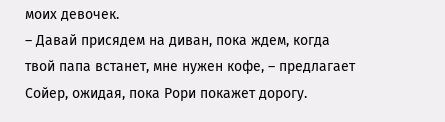моих девочек.
– Давай присядем на диван, пока ждем, когда твой папа встанет, мне нужен кофе, – предлагает Сойер, ожидая, пока Рори покажет дорогу.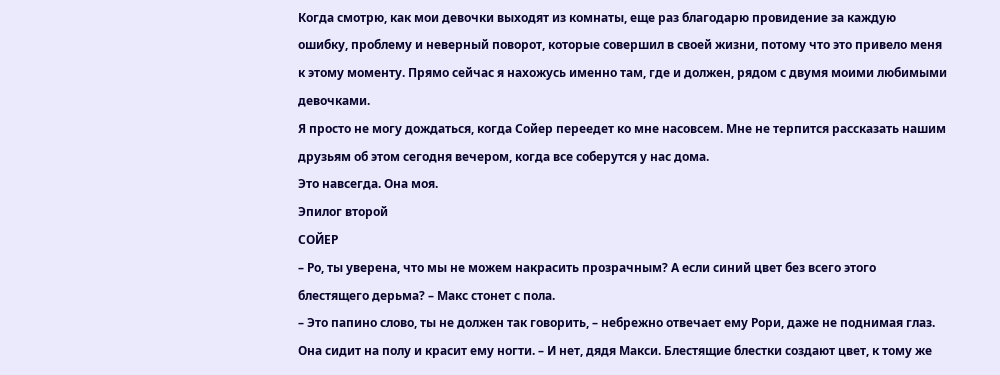Когда смотрю, как мои девочки выходят из комнаты, еще раз благодарю провидение за каждую ошибку, проблему и неверный поворот, которые совершил в своей жизни, потому что это привело меня к этому моменту. Прямо сейчас я нахожусь именно там, где и должен, рядом с двумя моими любимыми девочками.
Я просто не могу дождаться, когда Сойер переедет ко мне насовсем. Мне не терпится рассказать нашим друзьям об этом сегодня вечером, когда все соберутся у нас дома.
Это навсегда. Она моя.
Эпилог второй
СОЙЕР
– Ро, ты уверена, что мы не можем накрасить прозрачным? А если синий цвет без всего этого блестящего дерьма? – Макс стонет с пола.
– Это папино слово, ты не должен так говорить, – небрежно отвечает ему Рори, даже не поднимая глаз. Она сидит на полу и красит ему ногти. – И нет, дядя Макси. Блестящие блестки создают цвет, к тому же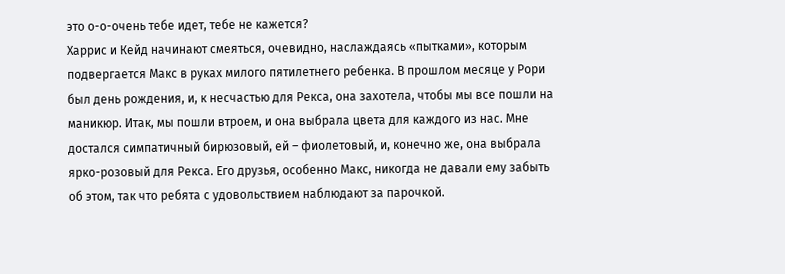это о-о-очень тебе идет, тебе не кажется?
Харрис и Кейд начинают смеяться, очевидно, наслаждаясь «пытками», которым подвергается Макс в руках милого пятилетнего ребенка. В прошлом месяце у Рори был день рождения, и, к несчастью для Рекса, она захотела, чтобы мы все пошли на маникюр. Итак, мы пошли втроем, и она выбрала цвета для каждого из нас. Мне достался симпатичный бирюзовый, ей – фиолетовый, и, конечно же, она выбрала ярко-розовый для Рекса. Его друзья, особенно Макс, никогда не давали ему забыть об этом, так что ребята с удовольствием наблюдают за парочкой.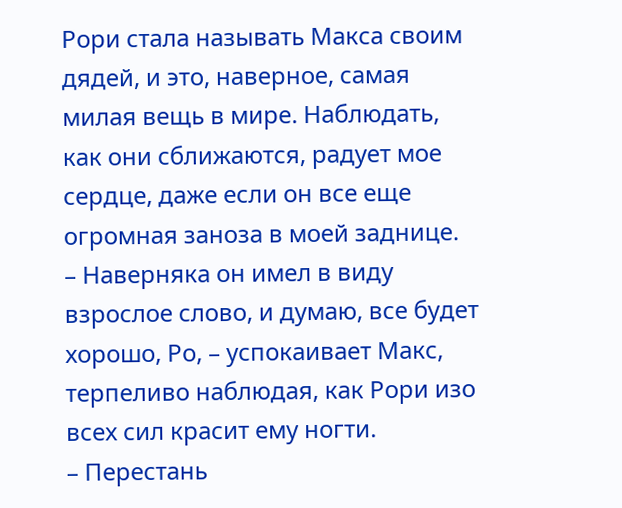Рори стала называть Макса своим дядей, и это, наверное, самая милая вещь в мире. Наблюдать, как они сближаются, радует мое сердце, даже если он все еще огромная заноза в моей заднице.
– Наверняка он имел в виду взрослое слово, и думаю, все будет хорошо, Ро, – успокаивает Макс, терпеливо наблюдая, как Рори изо всех сил красит ему ногти.
– Перестань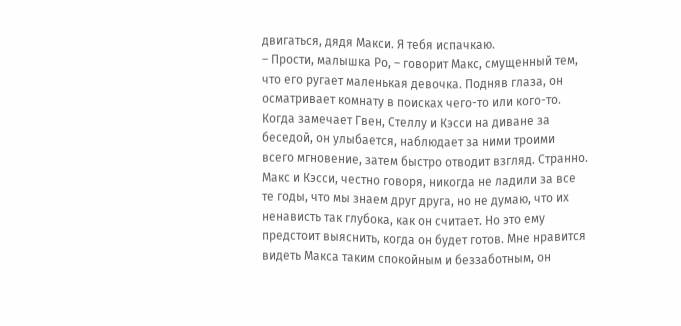двигаться, дядя Макси. Я тебя испачкаю.
– Прости, малышка Ро, – говорит Макс, смущенный тем, что его ругает маленькая девочка. Подняв глаза, он осматривает комнату в поисках чего-то или кого-то. Когда замечает Гвен, Стеллу и Кэсси на диване за беседой, он улыбается, наблюдает за ними троими всего мгновение, затем быстро отводит взгляд. Странно. Макс и Кэсси, честно говоря, никогда не ладили за все те годы, что мы знаем друг друга, но не думаю, что их ненависть так глубока, как он считает. Но это ему предстоит выяснить, когда он будет готов. Мне нравится видеть Макса таким спокойным и беззаботным, он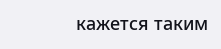кажется таким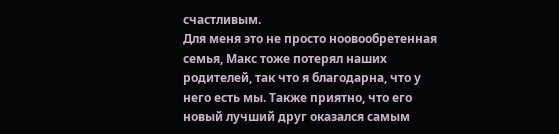счастливым.
Для меня это не просто ноовообретенная семья, Макс тоже потерял наших родителей, так что я благодарна, что у него есть мы. Также приятно, что его новый лучший друг оказался самым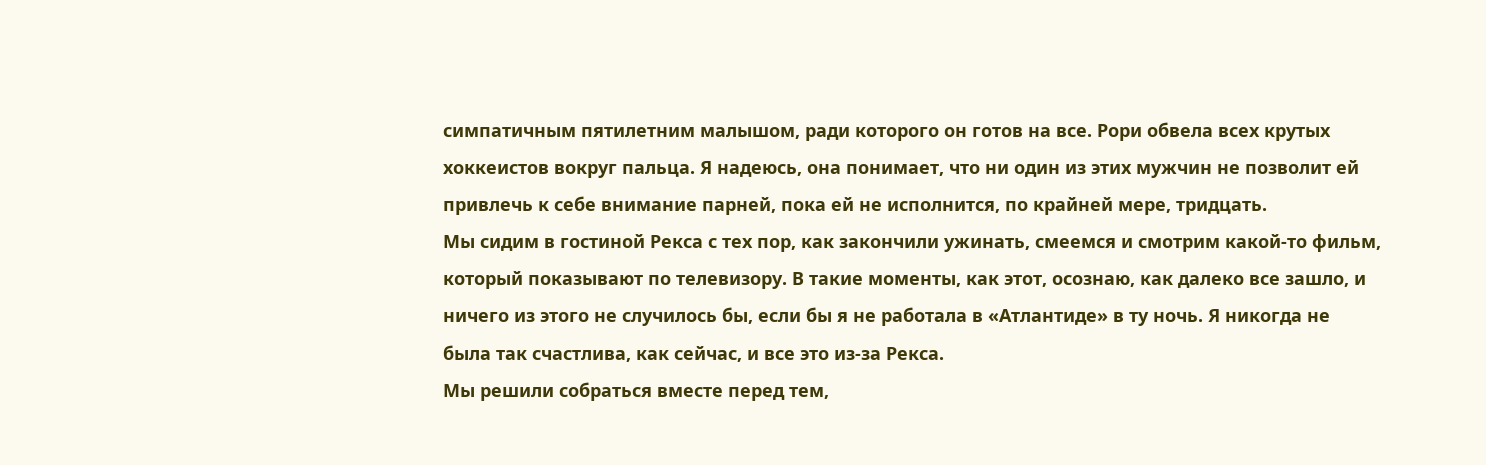симпатичным пятилетним малышом, ради которого он готов на все. Рори обвела всех крутых хоккеистов вокруг пальца. Я надеюсь, она понимает, что ни один из этих мужчин не позволит ей привлечь к себе внимание парней, пока ей не исполнится, по крайней мере, тридцать.
Мы сидим в гостиной Рекса с тех пор, как закончили ужинать, смеемся и смотрим какой-то фильм, который показывают по телевизору. В такие моменты, как этот, осознаю, как далеко все зашло, и ничего из этого не случилось бы, если бы я не работала в «Атлантиде» в ту ночь. Я никогда не была так счастлива, как сейчас, и все это из-за Рекса.
Мы решили собраться вместе перед тем,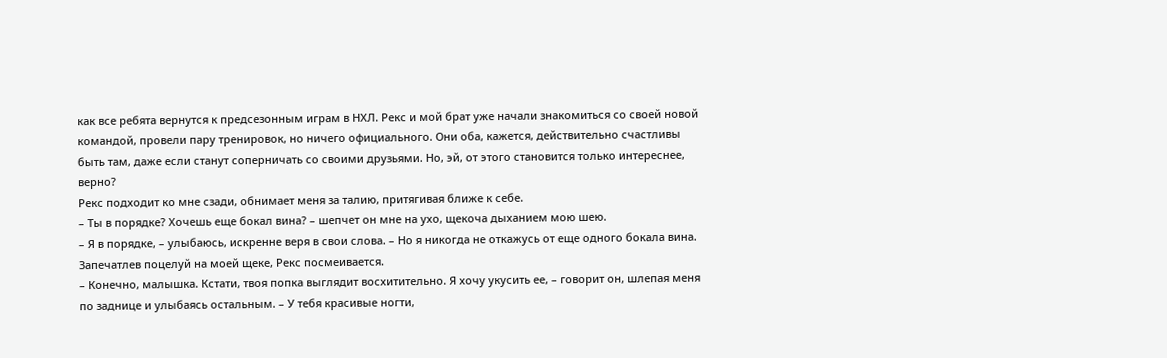как все ребята вернутся к предсезонным играм в НХЛ. Рекс и мой брат уже начали знакомиться со своей новой командой, провели пару тренировок, но ничего официального. Они оба, кажется, действительно счастливы быть там, даже если станут соперничать со своими друзьями. Но, эй, от этого становится только интереснее, верно?
Рекс подходит ко мне сзади, обнимает меня за талию, притягивая ближе к себе.
– Ты в порядке? Хочешь еще бокал вина? – шепчет он мне на ухо, щекоча дыханием мою шею.
– Я в порядке, – улыбаюсь, искренне веря в свои слова. – Но я никогда не откажусь от еще одного бокала вина.
Запечатлев поцелуй на моей щеке, Рекс посмеивается.
– Конечно, малышка. Кстати, твоя попка выглядит восхитительно. Я хочу укусить ее, – говорит он, шлепая меня по заднице и улыбаясь остальным. – У тебя красивые ногти,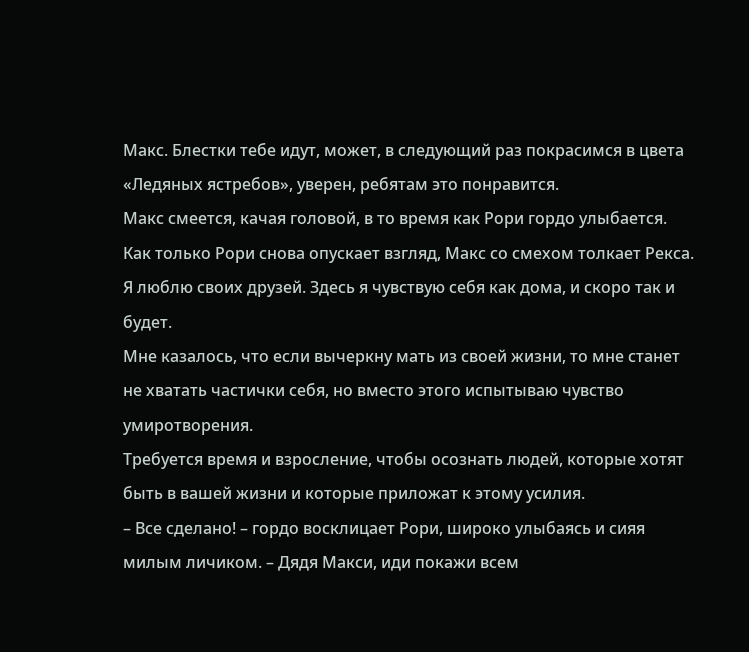Макс. Блестки тебе идут, может, в следующий раз покрасимся в цвета «Ледяных ястребов», уверен, ребятам это понравится.
Макс смеется, качая головой, в то время как Рори гордо улыбается. Как только Рори снова опускает взгляд, Макс со смехом толкает Рекса.
Я люблю своих друзей. Здесь я чувствую себя как дома, и скоро так и будет.
Мне казалось, что если вычеркну мать из своей жизни, то мне станет не хватать частички себя, но вместо этого испытываю чувство умиротворения.
Требуется время и взросление, чтобы осознать людей, которые хотят быть в вашей жизни и которые приложат к этому усилия.
– Все сделано! – гордо восклицает Рори, широко улыбаясь и сияя милым личиком. – Дядя Макси, иди покажи всем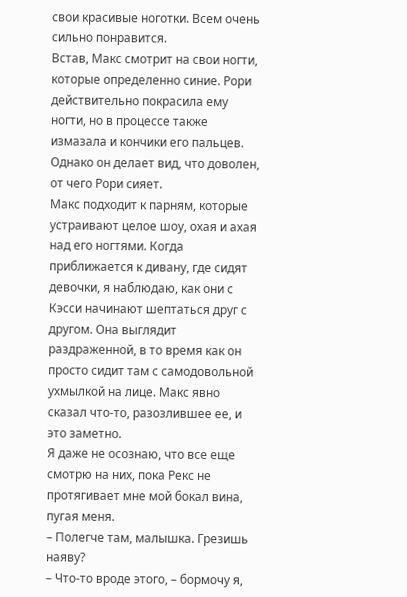свои красивые ноготки. Всем очень сильно понравится.
Встав, Макс смотрит на свои ногти, которые определенно синие. Рори действительно покрасила ему ногти, но в процессе также измазала и кончики его пальцев. Однако он делает вид, что доволен, от чего Рори сияет.
Макс подходит к парням, которые устраивают целое шоу, охая и ахая над его ногтями. Когда приближается к дивану, где сидят девочки, я наблюдаю, как они с Кэсси начинают шептаться друг с другом. Она выглядит раздраженной, в то время как он просто сидит там с самодовольной ухмылкой на лице. Макс явно сказал что-то, разозлившее ее, и это заметно.
Я даже не осознаю, что все еще смотрю на них, пока Рекс не протягивает мне мой бокал вина, пугая меня.
– Полегче там, малышка. Грезишь наяву?
– Что-то вроде этого, – бормочу я,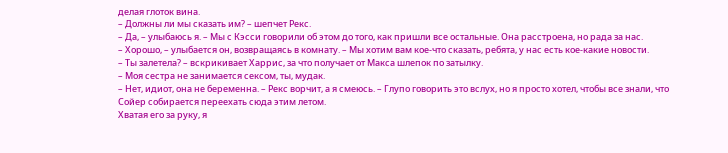делая глоток вина.
– Должны ли мы сказать им? – шепчет Рекс.
– Да, – улыбаюсь я. – Мы с Кэсси говорили об этом до того, как пришли все остальные. Она расстроена, но рада за нас.
– Хорошо, – улыбается он, возвращаясь в комнату. – Мы хотим вам кое-что сказать, ребята, у нас есть кое-какие новости.
– Ты залетела? – вскрикивает Харрис, за что получает от Макса шлепок по затылку.
– Моя сестра не занимается сексом, ты, мудак.
– Нет, идиот, она не беременна. – Рекс ворчит, а я смеюсь. – Глупо говорить это вслух, но я просто хотел, чтобы все знали, что Сойер собирается переехать сюда этим летом.
Хватая его за руку, я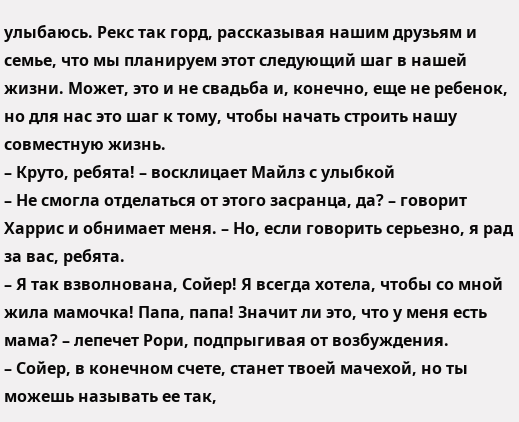улыбаюсь. Рекс так горд, рассказывая нашим друзьям и семье, что мы планируем этот следующий шаг в нашей жизни. Может, это и не свадьба и, конечно, еще не ребенок, но для нас это шаг к тому, чтобы начать строить нашу совместную жизнь.
– Круто, ребята! – восклицает Майлз с улыбкой
– Не смогла отделаться от этого засранца, да? – говорит Харрис и обнимает меня. – Но, если говорить серьезно, я рад за вас, ребята.
– Я так взволнована, Сойер! Я всегда хотела, чтобы со мной жила мамочка! Папа, папа! Значит ли это, что у меня есть мама? – лепечет Рори, подпрыгивая от возбуждения.
– Сойер, в конечном счете, станет твоей мачехой, но ты можешь называть ее так,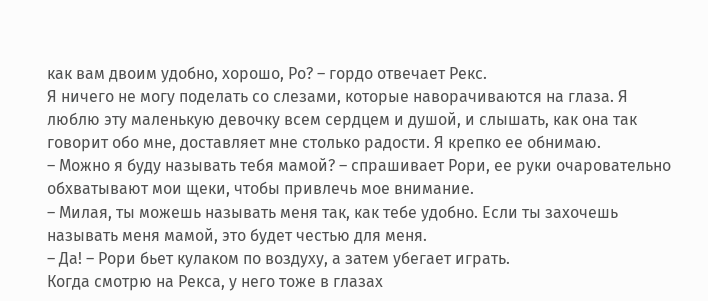как вам двоим удобно, хорошо, Ро? – гордо отвечает Рекс.
Я ничего не могу поделать со слезами, которые наворачиваются на глаза. Я люблю эту маленькую девочку всем сердцем и душой, и слышать, как она так говорит обо мне, доставляет мне столько радости. Я крепко ее обнимаю.
– Можно я буду называть тебя мамой? – спрашивает Рори, ее руки очаровательно обхватывают мои щеки, чтобы привлечь мое внимание.
– Милая, ты можешь называть меня так, как тебе удобно. Если ты захочешь называть меня мамой, это будет честью для меня.
– Да! – Рори бьет кулаком по воздуху, а затем убегает играть.
Когда смотрю на Рекса, у него тоже в глазах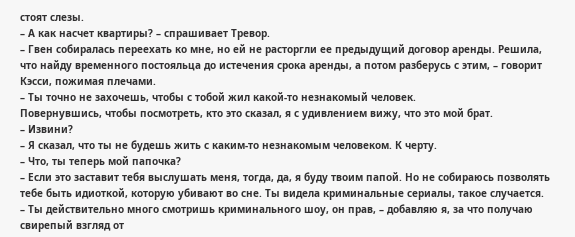стоят слезы.
– А как насчет квартиры? – спрашивает Тревор.
– Гвен собиралась переехать ко мне, но ей не расторгли ее предыдущий договор аренды. Решила, что найду временного постояльца до истечения срока аренды, а потом разберусь с этим, – говорит Кэсси, пожимая плечами.
– Ты точно не захочешь, чтобы с тобой жил какой-то незнакомый человек.
Повернувшись, чтобы посмотреть, кто это сказал, я с удивлением вижу, что это мой брат.
– Извини?
– Я сказал, что ты не будешь жить с каким-то незнакомым человеком. К черту.
– Что, ты теперь мой папочка?
– Если это заставит тебя выслушать меня, тогда, да, я буду твоим папой. Но не собираюсь позволять тебе быть идиоткой, которую убивают во сне. Ты видела криминальные сериалы, такое случается.
– Ты действительно много смотришь криминального шоу, он прав, – добавляю я, за что получаю свирепый взгляд от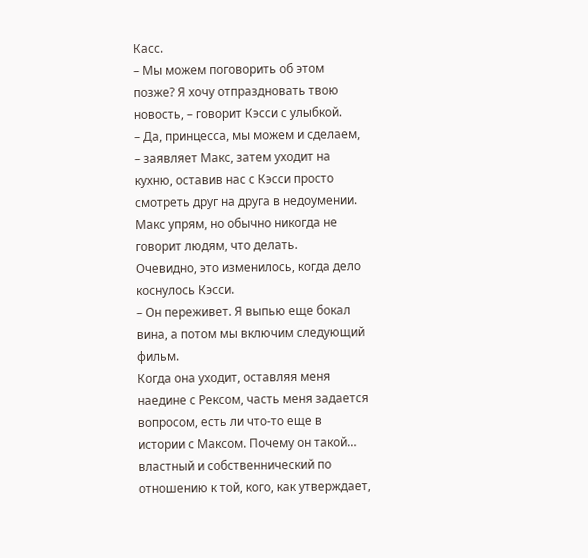Касс.
– Мы можем поговорить об этом позже? Я хочу отпраздновать твою новость, – говорит Кэсси с улыбкой.
– Да, принцесса, мы можем и сделаем, – заявляет Макс, затем уходит на кухню, оставив нас с Кэсси просто смотреть друг на друга в недоумении. Макс упрям, но обычно никогда не говорит людям, что делать.
Очевидно, это изменилось, когда дело коснулось Кэсси.
– Он переживет. Я выпью еще бокал вина, а потом мы включим следующий фильм.
Когда она уходит, оставляя меня наедине с Рексом, часть меня задается вопросом, есть ли что-то еще в истории с Максом. Почему он такой… властный и собственнический по отношению к той, кого, как утверждает,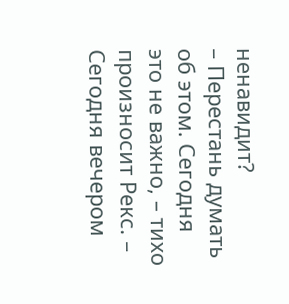ненавидит?
– Перестань думать об этом. Сегодня это не важно, – тихо произносит Рекс. – Сегодня вечером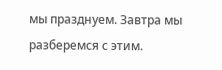мы празднуем. Завтра мы разберемся с этим.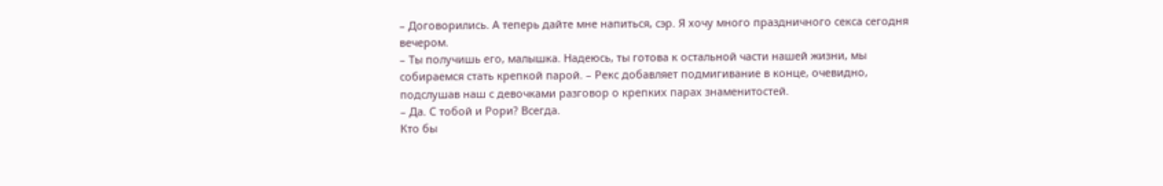– Договорились. А теперь дайте мне напиться, сэр. Я хочу много праздничного секса сегодня вечером.
– Ты получишь его, малышка. Надеюсь, ты готова к остальной части нашей жизни, мы собираемся стать крепкой парой. – Рекс добавляет подмигивание в конце, очевидно, подслушав наш с девочками разговор о крепких парах знаменитостей.
– Да. С тобой и Рори? Всегда.
Кто бы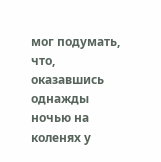мог подумать, что, оказавшись однажды ночью на коленях у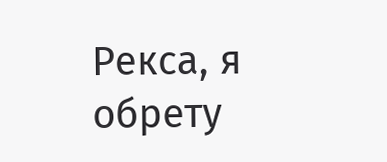Рекса, я обрету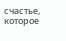счастье, которое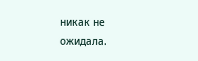никак не ожидала.